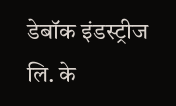डेबॉक इंडस्ट्रीज लि. के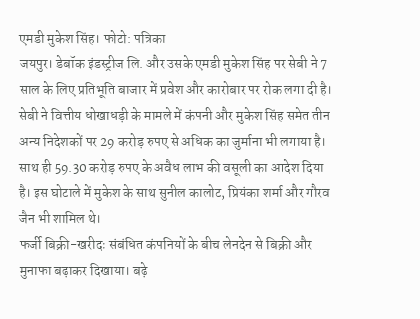एमडी मुकेश सिंह। फोटो: पत्रिका
जयपुर। डेबॉक इंडस्ट्रीज लि. और उसके एमडी मुकेश सिंह पर सेबी ने 7 साल के लिए प्रतिभूति बाजार में प्रवेश और कारोबार पर रोक लगा दी है। सेबी ने वित्तीय धोखाधड़ी के मामले में कंपनी और मुकेश सिंह समेत तीन अन्य निदेशकों पर 29 करोड़ रुपए से अधिक का जुर्माना भी लगाया है। साथ ही 59.30 करोड़ रुपए के अवैध लाभ की वसूली का आदेश दिया है। इस घोटाले में मुकेश के साथ सुनील कालोट, प्रियंका शर्मा और गौरव जैन भी शामिल थे।
फर्जी बिक्री-खरीदः संबंधित कंपनियों के बीच लेनदेन से बिक्री और मुनाफा बढ़ाकर दिखाया। बढ़े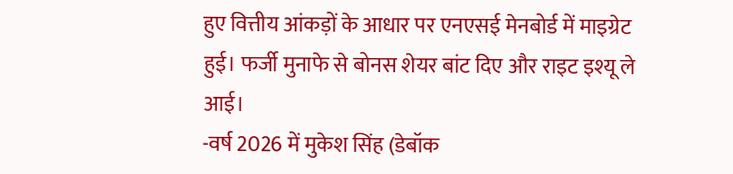हुए वित्तीय आंकड़ों के आधार पर एनएसई मेनबोर्ड में माइग्रेट हुई। फर्जी मुनाफे से बोनस शेयर बांट दिए और राइट इश्यू ले आई।
-वर्ष 2026 में मुकेश सिंह (डेबॉक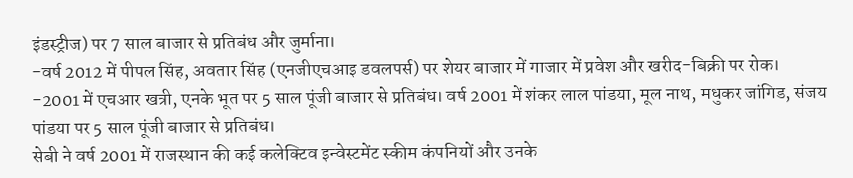इंडस्ट्रीज) पर 7 साल बाजार से प्रतिबंध और जुर्माना।
-वर्ष 2012 में पीपल सिंह, अवतार सिंह (एनजीएचआइ डवलपर्स) पर शेयर बाजार में गाजार में प्रवेश और खरीद-बिक्री पर रोक।
-2001 में एचआर खत्री, एनके भूत पर 5 साल पूंजी बाजार से प्रतिबंध। वर्ष 2001 में शंकर लाल पांडया, मूल नाथ, मधुकर जांगिड, संजय पांडया पर 5 साल पूंजी बाजार से प्रतिबंध।
सेबी ने वर्ष 2001 में राजस्थान की कई कलेक्टिव इन्वेस्टमेंट स्कीम कंपनियों और उनके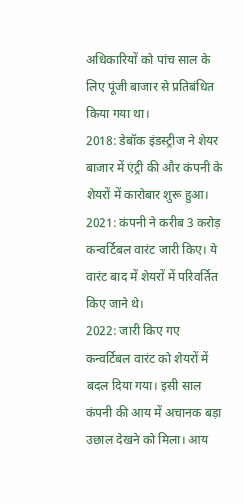अधिकारियों को पांच साल के लिए पूंजी बाजार से प्रतिबंधित किया गया था।
2018: डेबॉक इंडस्ट्रीज ने शेयर बाजार में एंट्री की और कंपनी के शेयरों में कारोबार शुरू हुआ।
2021: कंपनी ने करीब 3 करोड़ कन्वर्टिबल वारंट जारी किए। ये वारंट बाद में शेयरों में परिवर्तित किए जाने थे।
2022: जारी किए गए कन्वर्टिबल वारंट को शेयरों में बदल दिया गया। इसी साल कंपनी की आय में अचानक बड़ा उछाल देखने को मिला। आय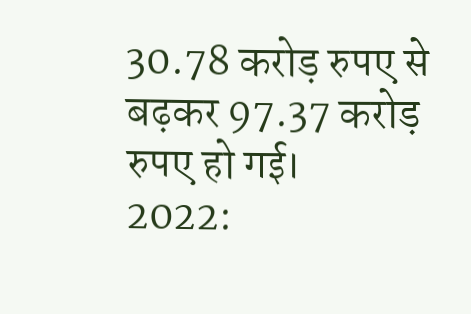30.78 करोड़ रुपए से बढ़कर 97.37 करोड़ रुपए हो गई।
2022: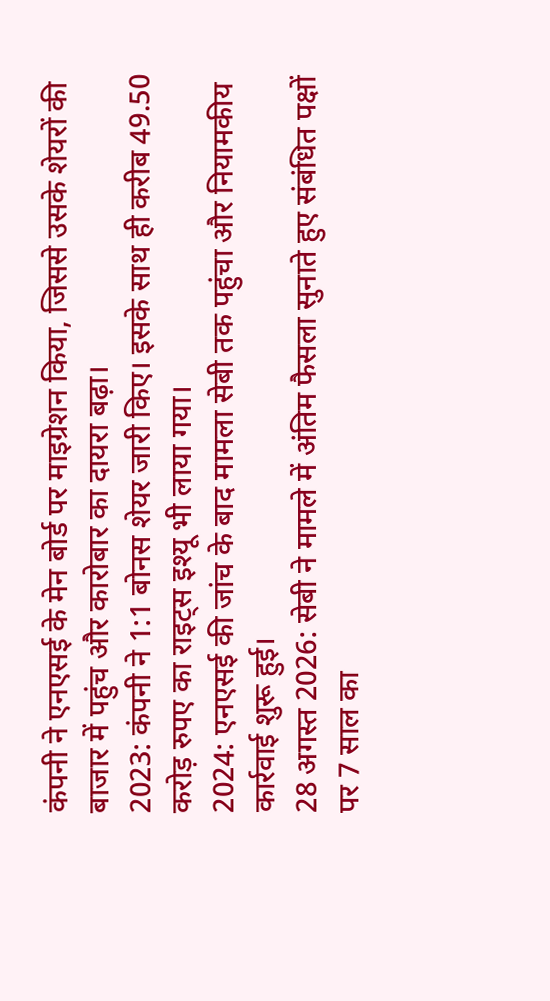कंपनी ने एनएसई के मेन बोर्ड पर माइग्रेशन किया, जिससे उसके शेयरों की बाजार में पहुंच और कारोबार का दायरा बढ़ा।
2023: कंपनी ने 1:1 बोनस शेयर जारी किए। इसके साथ ही करीब 49.50 करोड़ रुपए का राइट्स इश्यू भी लाया गया।
2024: एनएसई की जांच के बाद मामला सेबी तक पहुंचा और नियामकीय कार्रवाई शुरू हुई।
28 अगस्त 2026: सेबी ने मामले में अंतिम फैसला सुनाते हुए संबंधित पक्षों पर 7 साल का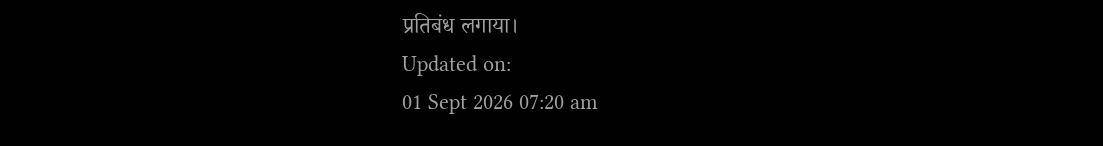प्रतिबंध लगाया।
Updated on:
01 Sept 2026 07:20 am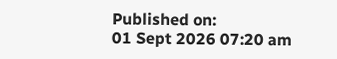Published on:
01 Sept 2026 07:20 am